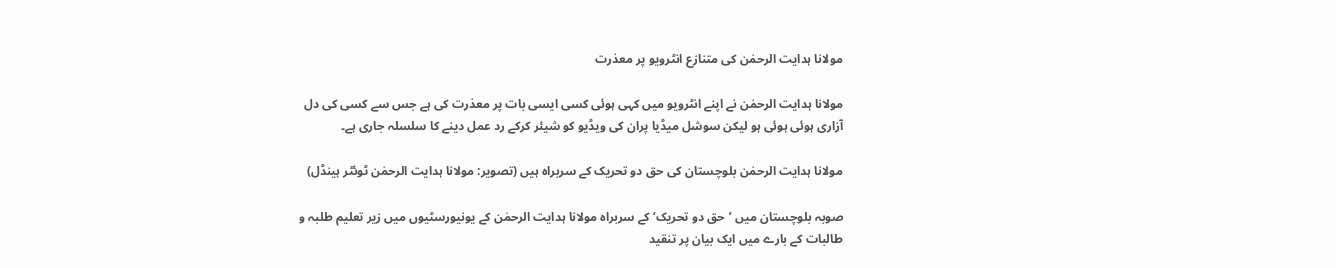مولانا ہدایت الرحمٰن کی متنازع انٹرویو پر معذرت

مولانا ہدایت الرحمٰن نے اپنے انٹرویو میں کہی ہوئی کسی ایسی بات پر معذرت کی ہے جس سے کسی کی دل آزاری ہوئی ہوئی ہو لیکن سوشل میڈیا پران کی ویڈیو کو شیئر کرکے رد عمل دینے کا سلسلہ جاری ہے۔

مولانا ہدایت الرحمٰن بلوچستان کی حق دو تحریک کے سربراہ ہیں (تصویر: مولانا ہدایت الرحمٰن ٹوئٹر ہینڈل)

صوبہ بلوچستان میں ’حق دو تحریک‘ کے سربراہ مولانا ہدایت الرحمٰن کے یونیورسٹیوں میں زیر تعلیم طلبہ و طالبات کے بارے میں ایک بیان پر تنقید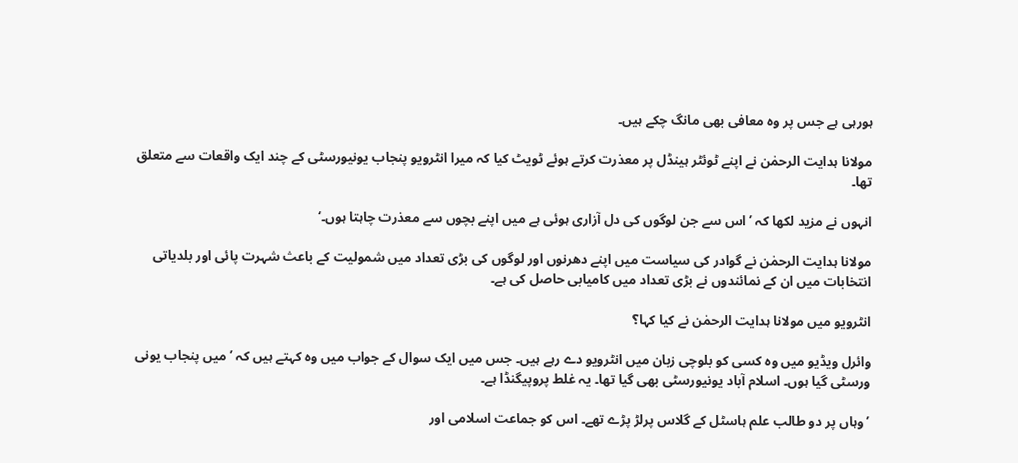ہورہی ہے جس پر وہ معافی بھی مانگ چکے ہیں۔

مولانا ہدایت الرحمٰن نے اپنے ٹوئٹر ہینڈل پر معذرت کرتے ہوئے ٹویٹ کیا کہ میرا انٹرویو پنجاب یونیورسٹی کے چند ایک واقعات سے متعلق تھا۔

انہوں نے مزید لکھا کہ ’اس سے جن لوگوں کی دل آزاری ہوئی ہے میں اپنے بچوں سے معذرت چاہتا ہوں۔‘

مولانا ہدایت الرحمٰن نے گوادر کی سیاست میں اپنے دھرنوں اور لوگوں کی بڑی تعداد میں شمولیت کے باعث شہرت پائی اور بلدیاتی انتخابات میں ان کے نمائندوں نے بڑی تعداد میں کامیابی حاصل کی ہے۔

انٹرویو میں مولانا ہدایت الرحمٰن نے کیا کہا؟

وائرل ویڈیو میں وہ کسی کو بلوچی زبان میں انٹرویو دے رہے ہیں۔ جس میں ایک سوال کے جواب میں وہ کہتے ہیں کہ ’میں پنجاب یونی ورسٹی گیا ہوں۔ اسلام آباد یونیورسٹی بھی گیا تھا۔ یہ غلط پروپیگنڈا ہے۔

’وہاں پر دو طالب علم ہاسٹل کے گلاس پرلڑ پڑے تھے۔ اس کو جماعت اسلامی اور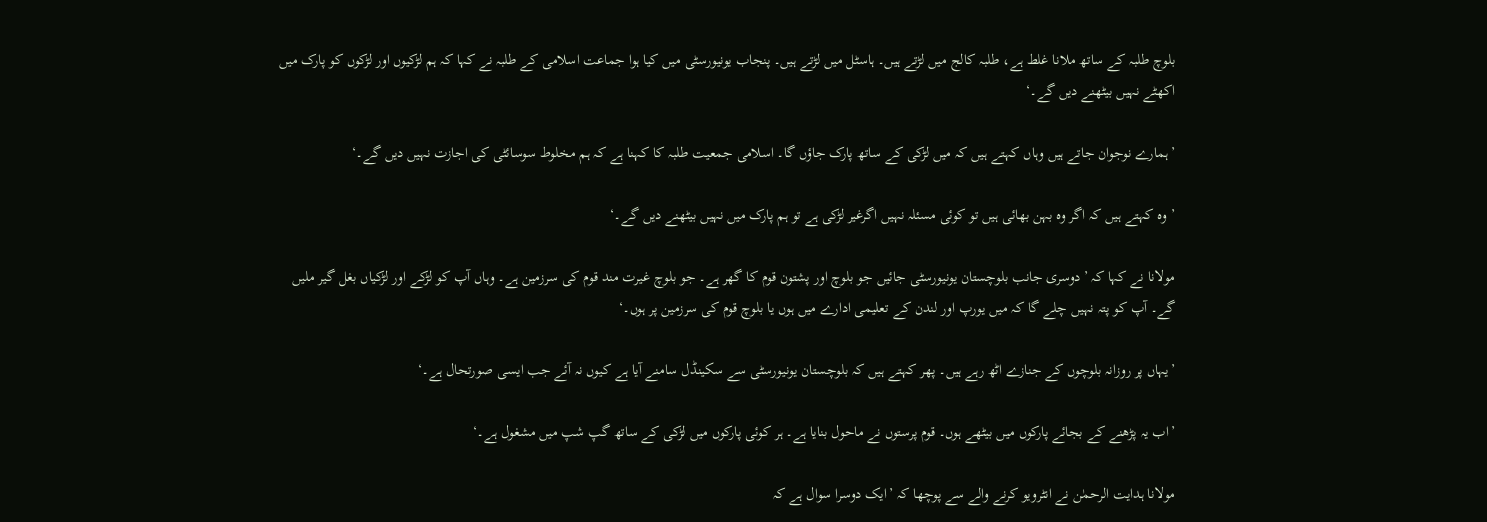بلوچ طلبہ کے ساتھ ملانا غلط ہے، طلبہ کالج میں لڑتے ہیں۔ ہاسٹل میں لڑتے ہیں۔ پنجاب یونیورسٹی میں کیا ہوا جماعت اسلامی کے طلبہ نے کہا کہ ہم لڑکیوں اور لڑکوں کو پارک میں اکھٹے نہیں بیٹھنے دیں گے۔‘

’ہمارے نوجوان جاتے ہیں وہاں کہتے ہیں کہ میں لڑکی کے ساتھ پارک جاؤں گا۔ اسلامی جمعیت طلبہ کا کہنا ہے کہ ہم مخلوط سوسائٹی کی اجازت نہیں دیں گے۔‘

’وہ کہتے ہیں کہ اگر وہ بہن بھائی ہیں تو کوئی مسئلہ نہیں اگرغیر لڑکی ہے تو ہم پارک میں نہیں بیٹھنے دیں گے۔‘

مولانا نے کہا کہ ’دوسری جانب بلوچستان یونیورسٹی جائیں جو بلوچ اور پشتون قوم کا گھر ہے۔ جو بلوچ غیرت مند قوم کی سرزمین ہے۔ وہاں آپ کو لڑکے اور لڑکیاں بغل گیر ملیں گے۔ آپ کو پتہ نہیں چلے گا کہ میں یورپ اور لندن کے تعلیمی ادارے میں ہوں یا بلوچ قوم کی سرزمین پر ہوں۔‘

’یہاں پر روزانہ بلوچوں کے جنازے اٹھ رہے ہیں۔ پھر کہتے ہیں کہ بلوچستان یونیورسٹی سے سکینڈل سامنے آیا ہے کیوں نہ آئے جب ایسی صورتحال ہے۔‘

’اب یہ پڑھنے کے بجائے پارکوں میں بیٹھے ہوں۔ قوم پرستوں نے ماحول بنایا ہے۔ ہر کوئی پارکوں میں لڑکی کے ساتھ گپ شپ میں مشغول ہے۔‘

مولانا ہدایت الرحمٰن نے انٹرویو کرنے والے سے پوچھا کہ ’ایک دوسرا سوال ہے کہ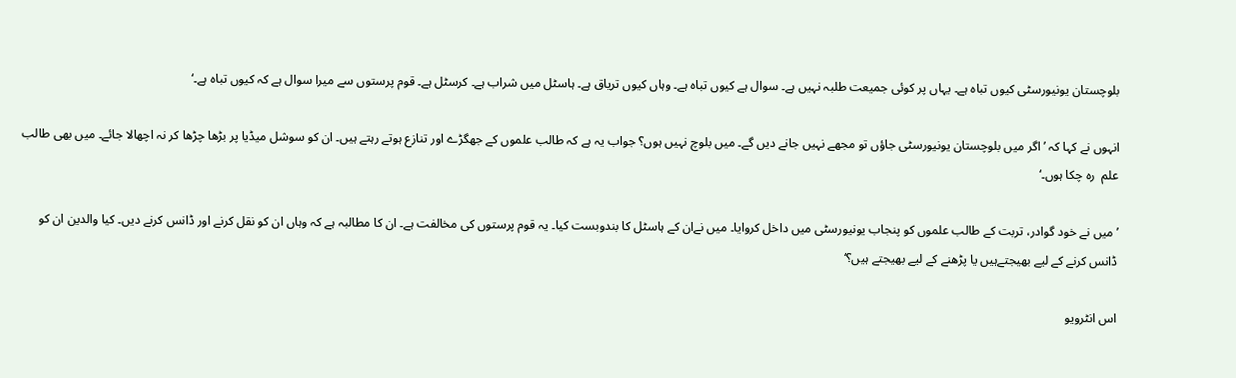بلوچستان یونیورسٹی کیوں تباہ ہے۔ یہاں پر کوئی جمیعت طلبہ نہیں ہے۔ سوال ہے کیوں تباہ ہے۔ وہاں کیوں تریاق ہے۔ ہاسٹل میں شراب ہے۔ کرسٹل ہے۔ قوم پرستوں سے میرا سوال ہے کہ کیوں تباہ ہے۔‘

انہوں نے کہا کہ ’اگر میں بلوچستان یونیورسٹی جاؤں تو مجھے نہیں جانے دیں گے۔ میں بلوچ نہیں ہوں؟ جواب یہ ہے کہ طالب علموں کے جھگڑے اور تنازع ہوتے رہتے ہیں۔ ان کو سوشل میڈیا پر بڑھا چڑھا کر نہ اچھالا جائے۔ میں بھی طالب علم  رہ چکا ہوں۔‘

’میں نے خود گوادر، تربت کے طالب علموں کو پنجاب یونیورسٹی میں داخل کروایا۔ میں نےان کے ہاسٹل کا بندوبست کیا۔ یہ قوم پرستوں کی مخالفت ہے۔ ان کا مطالبہ ہے کہ وہاں ان کو نقل کرنے اور ڈانس کرنے دیں۔ کیا والدین ان کو ڈانس کرنے کے لیے بھیجتےہیں یا پڑھنے کے لیے بھیجتے ہیں؟‘

اس انٹرویو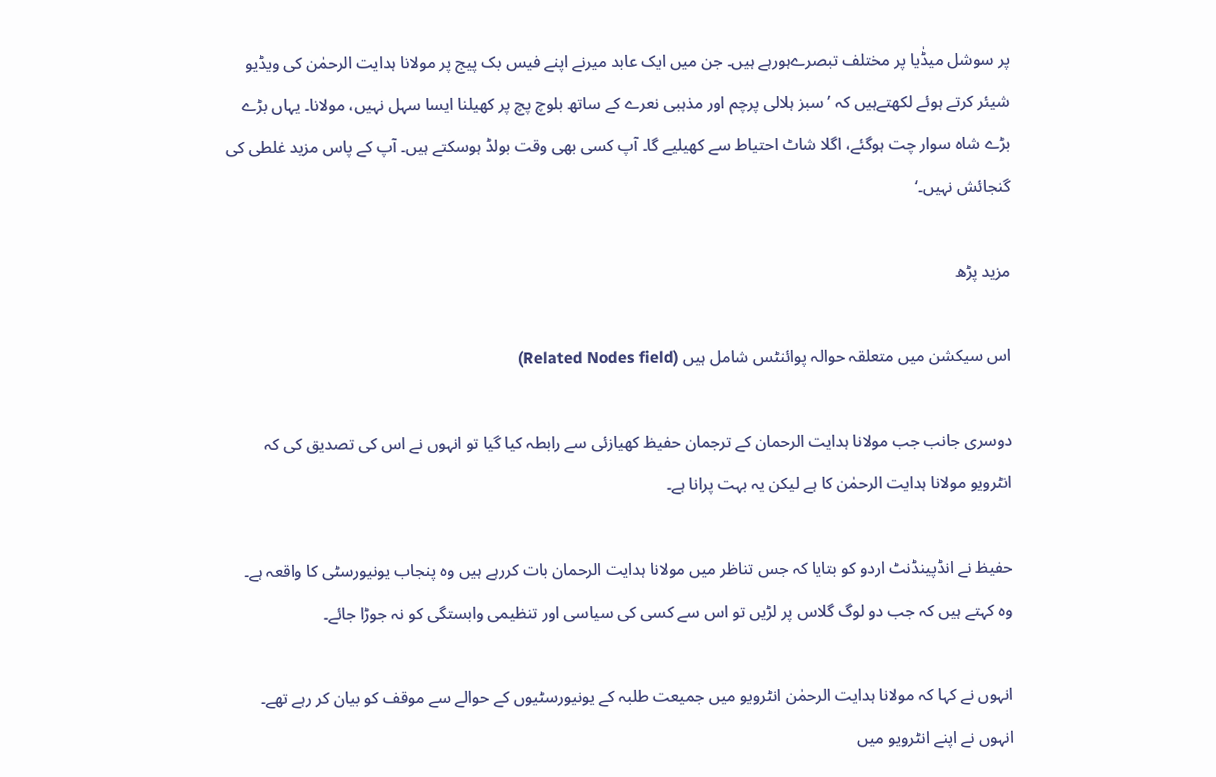پر سوشل میڈٰیا پر مختلف تبصرےہورہے ہیں۔ جن میں ایک عابد میرنے اپنے فیس بک پیج پر مولانا ہدایت الرحمٰن کی ویڈیو شیئر کرتے ہوئے لکھتےہیں کہ ’سبز ہلالی پرچم اور مذہبی نعرے کے ساتھ بلوچ پچ پر کھیلنا ایسا سہل نہیں، مولانا۔ یہاں بڑے بڑے شاہ سوار چت ہوگئے، اگلا شاٹ احتیاط سے کھیلیے گا۔ آپ کسی بھی وقت بولڈ ہوسکتے ہیں۔ آپ کے پاس مزید غلطی کی گنجائش نہیں۔‘

مزید پڑھ

اس سیکشن میں متعلقہ حوالہ پوائنٹس شامل ہیں (Related Nodes field)

دوسری جانب جب مولانا ہدایت الرحمان کے ترجمان حفیظ کھیازئی سے رابطہ کیا گیا تو انہوں نے اس کی تصدیق کی کہ انٹرویو مولانا ہدایت الرحمٰن کا ہے لیکن یہ بہت پرانا ہے۔

حفیظ نے انڈپینڈنٹ اردو کو بتایا کہ جس تناظر میں مولانا ہدایت الرحمان بات کررہے ہیں وہ پنجاب یونیورسٹی کا واقعہ ہے۔ وہ کہتے ہیں کہ جب دو لوگ گلاس پر لڑیں تو اس سے کسی کی سیاسی اور تنظیمی وابستگی کو نہ جوڑا جائے۔

انہوں نے کہا کہ مولانا ہدایت الرحمٰن انٹرویو میں جمیعت طلبہ کے یونیورسٹیوں کے حوالے سے موقف کو بیان کر رہے تھے۔ انہوں نے اپنے انٹرویو میں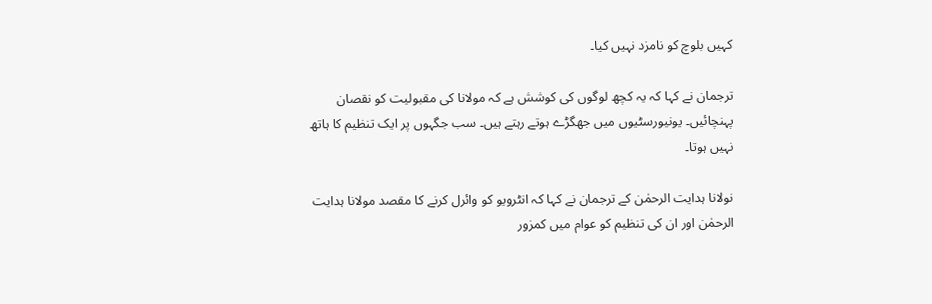کہیں بلوچ کو نامزد نہیں کیا۔

ترجمان نے کہا کہ یہ کچھ لوگوں کی کوشش ہے کہ مولانا کی مقبولیت کو نقصان پہنچائیں۔ یونیورسٹیوں میں جھگڑے ہوتے رہتے ہیں۔ سب جگہوں پر ایک تنظیم کا ہاتھ نہیں ہوتا۔

نولانا ہدایت الرحمٰن کے ترجمان نے کہا کہ انٹرویو کو وائرل کرنے کا مقصد مولانا ہدایت الرحمٰن اور ان کی تنظیم کو عوام میں کمزور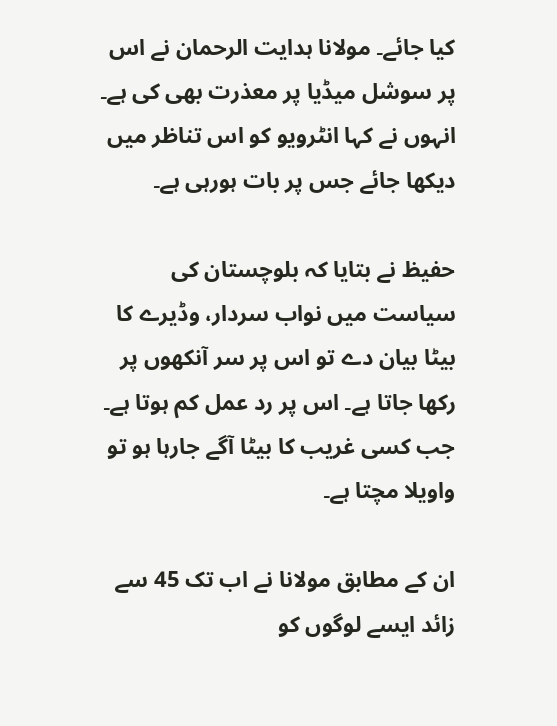کیا جائے۔ مولانا ہدایت الرحمان نے اس پر سوشل میڈیا پر معذرت بھی کی ہے۔ انہوں نے کہا انٹرویو کو اس تناظر میں دیکھا جائے جس پر بات ہورہی ہے۔

حفیظ نے بتایا کہ بلوچستان کی سیاست میں نواب سردار، وڈیرے کا بیٹا بیان دے تو اس پر سر آنکھوں پر رکھا جاتا ہے۔ اس پر رد عمل کم ہوتا ہے۔ جب کسی غریب کا بیٹا آگے جارہا ہو تو واویلا مچتا ہے۔

ان کے مطابق مولانا نے اب تک 45 سے زائد ایسے لوگوں کو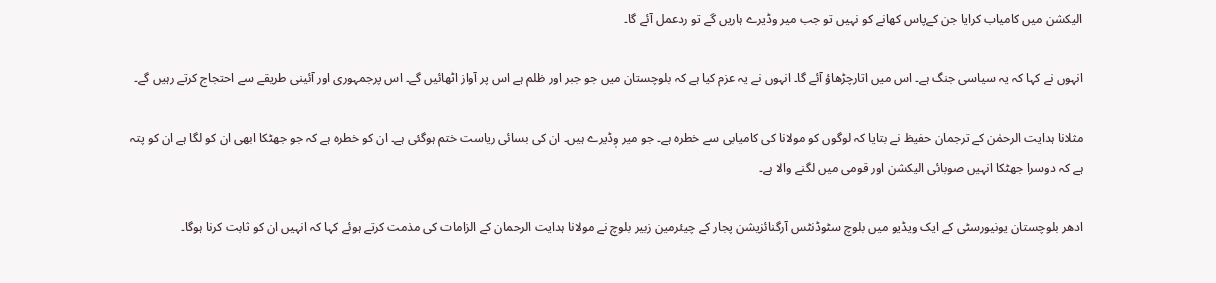الیکشن میں کامیاب کرایا جن کےپاس کھانے کو نہیں تو جب میر وڈیرے ہاریں گے تو ردعمل آئے گا۔

انہوں نے کہا کہ یہ سیاسی جنگ ہے۔ اس میں اتارچڑھاؤ آئے گا۔ انہوں نے یہ عزم کیا ہے کہ بلوچستان میں جو جبر اور ظلم ہے اس پر آواز اٹھائیں گے۔ اس پرجمہوری اور آئینی طریقے سے احتجاج کرتے رہیں گے۔

مثلانا ہدایت الرحمٰن کے ترجمان حفیظ نے بتایا کہ لوگوں کو مولانا کی کامیابی سے خطرہ ہے۔ جو میر وٖڈیرے ہیں۔ ان کی بسائی ریاست ختم ہوگئی ہے۔ ان کو خطرہ ہے کہ جو جھٹکا ابھی ان کو لگا ہے ان کو پتہ ہے کہ دوسرا جھٹکا انہیں صوبائی الیکشن اور قومی میں لگنے والا ہے۔

ادھر بلوچستان یونیورسٹی کے ایک ویڈیو میں بلوچ سٹوڈنٹس آرگنائزیشن پجار کے چیئرمین زبیر بلوچ نے مولانا ہدایت الرحمان کے الزامات کی مذمت کرتے ہوئے کہا کہ انہیں ان کو ثابت کرنا ہوگا۔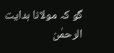گو کہ مولانا ہدایت الرحمٰن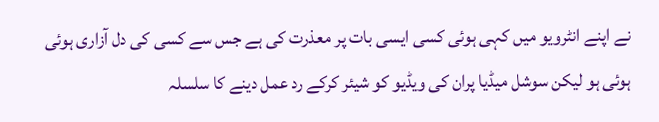نے اپنے انٹرویو میں کہی ہوئی کسی ایسی بات پر معذرت کی ہے جس سے کسی کی دل آزاری ہوئی ہوئی ہو لیکن سوشل میڈیا پران کی ویڈیو کو شیئر کرکے رد عمل دینے کا سلسلہ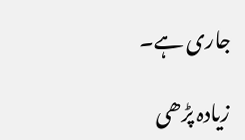جاری ہے۔

زیادہ پڑھی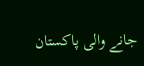جانے والی پاکستان